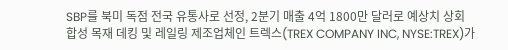SBP를 북미 독점 전국 유통사로 선정, 2분기 매출 4억 1800만 달러로 예상치 상회
합성 목재 데킹 및 레일링 제조업체인 트렉스(TREX COMPANY INC, NYSE:TREX)가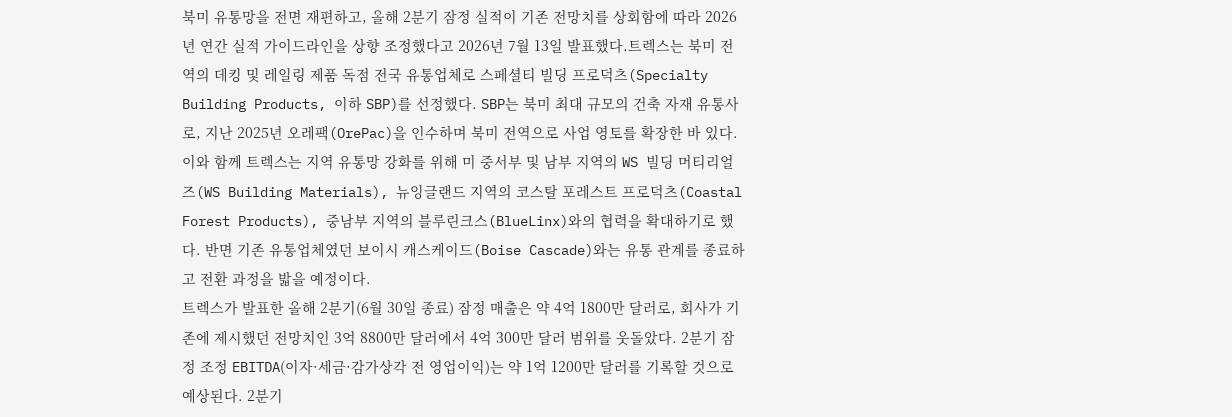북미 유통망을 전면 재편하고, 올해 2분기 잠정 실적이 기존 전망치를 상회함에 따라 2026년 연간 실적 가이드라인을 상향 조정했다고 2026년 7월 13일 발표했다.트렉스는 북미 전역의 데킹 및 레일링 제품 독점 전국 유통업체로 스페셜티 빌딩 프로덕츠(Specialty Building Products, 이하 SBP)를 선정했다. SBP는 북미 최대 규모의 건축 자재 유통사로, 지난 2025년 오레팩(OrePac)을 인수하며 북미 전역으로 사업 영토를 확장한 바 있다. 이와 함께 트렉스는 지역 유통망 강화를 위해 미 중서부 및 남부 지역의 WS 빌딩 머티리얼즈(WS Building Materials), 뉴잉글랜드 지역의 코스탈 포레스트 프로덕츠(Coastal Forest Products), 중남부 지역의 블루린크스(BlueLinx)와의 협력을 확대하기로 했다. 반면 기존 유통업체였던 보이시 캐스케이드(Boise Cascade)와는 유통 관계를 종료하고 전환 과정을 밟을 예정이다.
트렉스가 발표한 올해 2분기(6월 30일 종료) 잠정 매출은 약 4억 1800만 달러로, 회사가 기존에 제시했던 전망치인 3억 8800만 달러에서 4억 300만 달러 범위를 웃돌았다. 2분기 잠정 조정 EBITDA(이자·세금·감가상각 전 영업이익)는 약 1억 1200만 달러를 기록할 것으로 예상된다. 2분기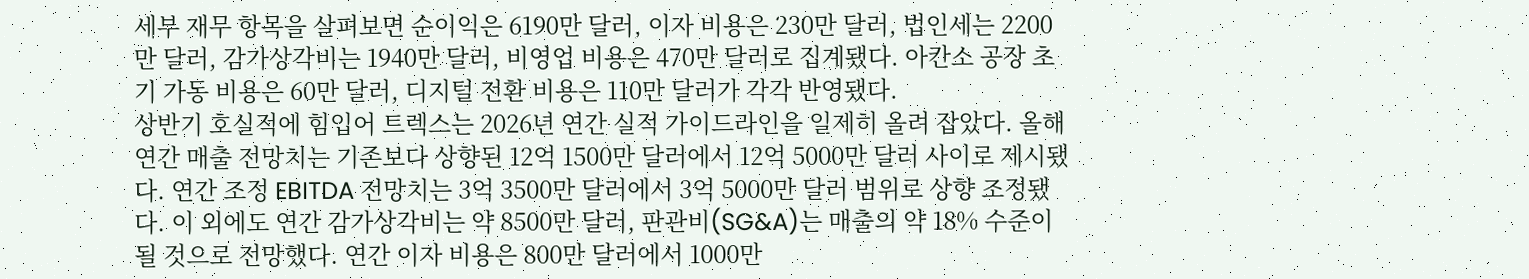세부 재무 항목을 살펴보면 순이익은 6190만 달러, 이자 비용은 230만 달러, 법인세는 2200만 달러, 감가상각비는 1940만 달러, 비영업 비용은 470만 달러로 집계됐다. 아칸소 공장 초기 가동 비용은 60만 달러, 디지털 전환 비용은 110만 달러가 각각 반영됐다.
상반기 호실적에 힘입어 트렉스는 2026년 연간 실적 가이드라인을 일제히 올려 잡았다. 올해 연간 매출 전망치는 기존보다 상향된 12억 1500만 달러에서 12억 5000만 달러 사이로 제시됐다. 연간 조정 EBITDA 전망치는 3억 3500만 달러에서 3억 5000만 달러 범위로 상향 조정됐다. 이 외에도 연간 감가상각비는 약 8500만 달러, 판관비(SG&A)는 매출의 약 18% 수준이 될 것으로 전망했다. 연간 이자 비용은 800만 달러에서 1000만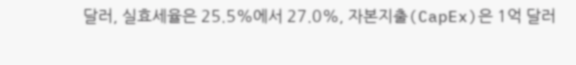달러, 실효세율은 25.5%에서 27.0%, 자본지출(CapEx)은 1억 달러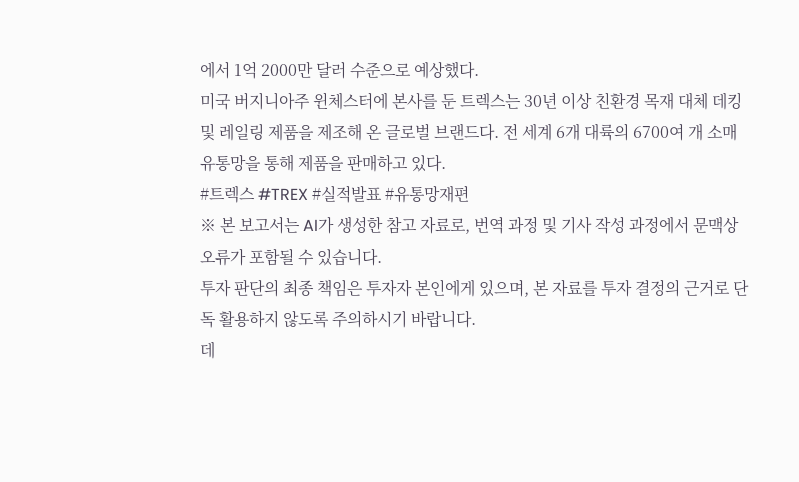에서 1억 2000만 달러 수준으로 예상했다.
미국 버지니아주 윈체스터에 본사를 둔 트렉스는 30년 이상 친환경 목재 대체 데킹 및 레일링 제품을 제조해 온 글로벌 브랜드다. 전 세계 6개 대륙의 6700여 개 소매 유통망을 통해 제품을 판매하고 있다.
#트렉스 #TREX #실적발표 #유통망재편
※ 본 보고서는 AI가 생성한 참고 자료로, 번역 과정 및 기사 작성 과정에서 문맥상 오류가 포함될 수 있습니다.
투자 판단의 최종 책임은 투자자 본인에게 있으며, 본 자료를 투자 결정의 근거로 단독 활용하지 않도록 주의하시기 바랍니다.
데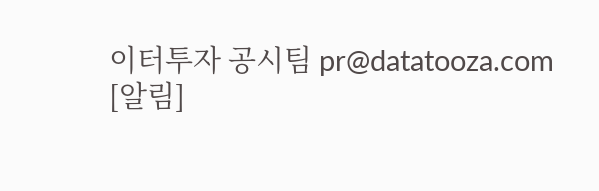이터투자 공시팀 pr@datatooza.com
[알림]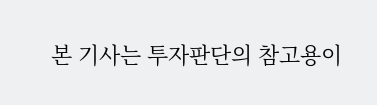본 기사는 투자판단의 참고용이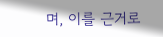며, 이를 근거로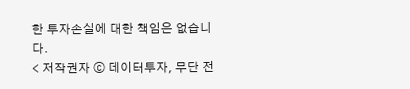한 투자손실에 대한 책임은 없습니다.
< 저작권자 ⓒ 데이터투자, 무단 전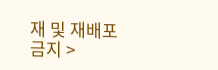재 및 재배포 금지 >